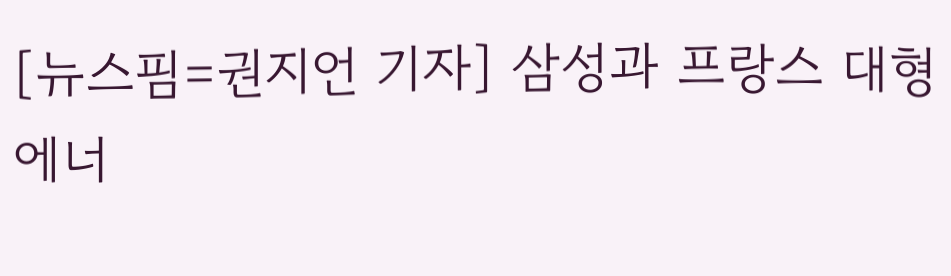[뉴스핌=권지언 기자] 삼성과 프랑스 대형 에너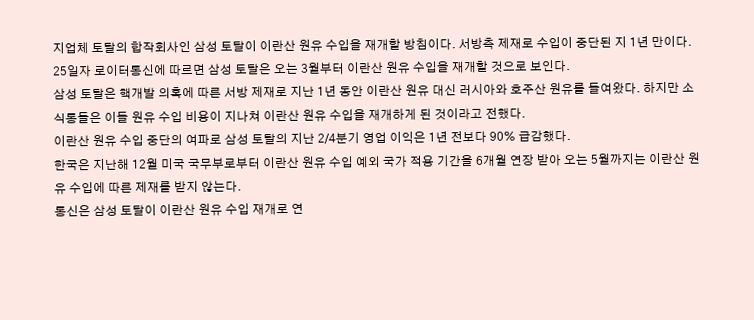지업체 토탈의 합작회사인 삼성 토탈이 이란산 원유 수입을 재개할 방침이다. 서방측 제재로 수입이 중단된 지 1년 만이다.
25일자 로이터통신에 따르면 삼성 토탈은 오는 3월부터 이란산 원유 수입을 재개할 것으로 보인다.
삼성 토탈은 핵개발 의혹에 따른 서방 제재로 지난 1년 동안 이란산 원유 대신 러시아와 호주산 원유를 들여왔다. 하지만 소식통들은 이들 원유 수입 비용이 지나쳐 이란산 원유 수입을 재개하게 된 것이라고 전했다.
이란산 원유 수입 중단의 여파로 삼성 토탈의 지난 2/4분기 영업 이익은 1년 전보다 90% 급감했다.
한국은 지난해 12월 미국 국무부로부터 이란산 원유 수입 예외 국가 적용 기간을 6개월 연장 받아 오는 5월까지는 이란산 원유 수입에 따른 제재를 받지 않는다.
통신은 삼성 토탈이 이란산 원유 수입 재개로 연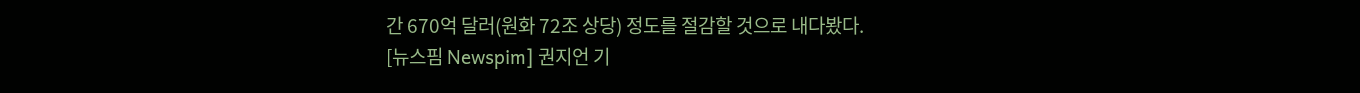간 670억 달러(원화 72조 상당) 정도를 절감할 것으로 내다봤다.
[뉴스핌 Newspim] 권지언 기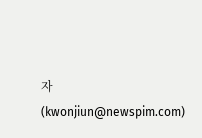자 (kwonjiun@newspim.com)